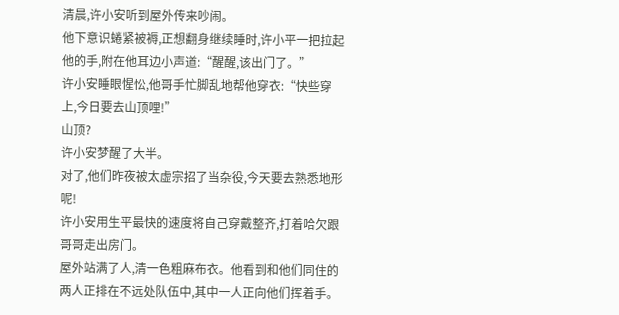清晨,许小安听到屋外传来吵闹。
他下意识蜷紧被褥,正想翻身继续睡时,许小平一把拉起他的手,附在他耳边小声道:“醒醒,该出门了。”
许小安睡眼惺忪,他哥手忙脚乱地帮他穿衣:“快些穿上,今日要去山顶哩!”
山顶?
许小安梦醒了大半。
对了,他们昨夜被太虚宗招了当杂役,今天要去熟悉地形呢!
许小安用生平最快的速度将自己穿戴整齐,打着哈欠跟哥哥走出房门。
屋外站满了人,清一色粗麻布衣。他看到和他们同住的两人正排在不远处队伍中,其中一人正向他们挥着手。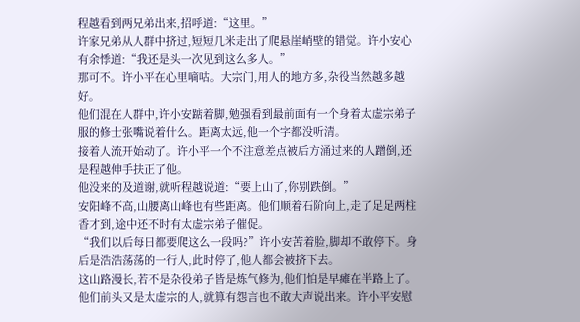程越看到两兄弟出来,招呼道:“这里。”
许家兄弟从人群中挤过,短短几米走出了爬悬崖峭壁的错觉。许小安心有余悸道:“我还是头一次见到这么多人。”
那可不。许小平在心里嘀咕。大宗门,用人的地方多,杂役当然越多越好。
他们混在人群中,许小安踮着脚,勉强看到最前面有一个身着太虚宗弟子服的修士张嘴说着什么。距离太远,他一个字都没听清。
接着人流开始动了。许小平一个不注意差点被后方涌过来的人蹭倒,还是程越伸手扶正了他。
他没来的及道谢,就听程越说道:“要上山了,你别跌倒。”
安阳峰不高,山腰离山峰也有些距离。他们顺着石阶向上,走了足足两柱香才到,途中还不时有太虚宗弟子催促。
“我们以后每日都要爬这么一段吗?”许小安苦着脸,脚却不敢停下。身后是浩浩荡荡的一行人,此时停了,他人都会被挤下去。
这山路漫长,若不是杂役弟子皆是炼气修为,他们怕是早瘫在半路上了。他们前头又是太虚宗的人,就算有怨言也不敢大声说出来。许小平安慰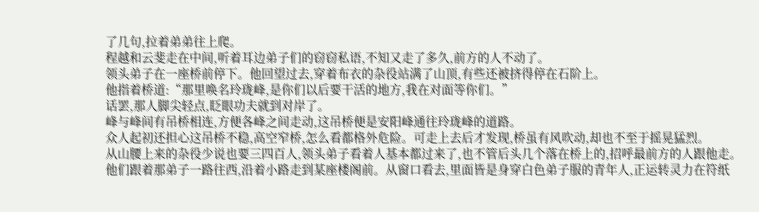了几句,拉着弟弟往上爬。
程越和云斐走在中间,听着耳边弟子们的窃窃私语,不知又走了多久,前方的人不动了。
领头弟子在一座桥前停下。他回望过去,穿着布衣的杂役站满了山顶,有些还被挤得停在石阶上。
他指着桥道:“那里唤名玲珑峰,是你们以后要干活的地方,我在对面等你们。”
话罢,那人脚尖轻点,眨眼功夫就到对岸了。
峰与峰间有吊桥相连,方便各峰之间走动,这吊桥便是安阳峰通往玲珑峰的道路。
众人起初还担心这吊桥不稳,高空窄桥,怎么看都格外危险。可走上去后才发现,桥虽有风吹动,却也不至于摇晃猛烈。
从山腰上来的杂役少说也要三四百人,领头弟子看着人基本都过来了,也不管后头几个落在桥上的,招呼最前方的人跟他走。
他们跟着那弟子一路往西,沿着小路走到某座楼阁前。从窗口看去,里面皆是身穿白色弟子服的青年人,正运转灵力在符纸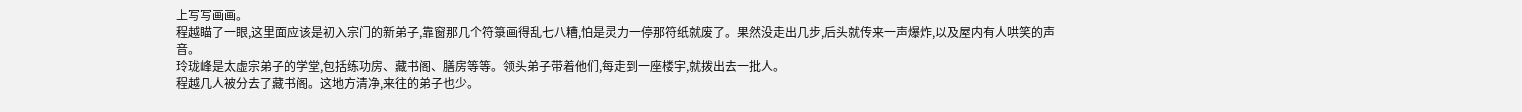上写写画画。
程越瞄了一眼,这里面应该是初入宗门的新弟子,靠窗那几个符箓画得乱七八糟,怕是灵力一停那符纸就废了。果然没走出几步,后头就传来一声爆炸,以及屋内有人哄笑的声音。
玲珑峰是太虚宗弟子的学堂,包括练功房、藏书阁、膳房等等。领头弟子带着他们,每走到一座楼宇,就拨出去一批人。
程越几人被分去了藏书阁。这地方清净,来往的弟子也少。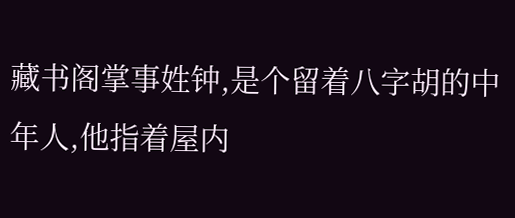藏书阁掌事姓钟,是个留着八字胡的中年人,他指着屋内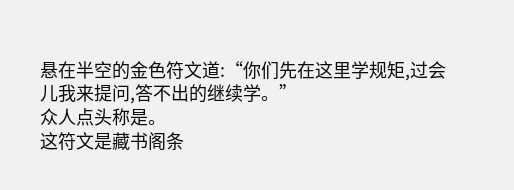悬在半空的金色符文道:“你们先在这里学规矩,过会儿我来提问,答不出的继续学。”
众人点头称是。
这符文是藏书阁条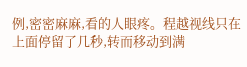例,密密麻麻,看的人眼疼。程越视线只在上面停留了几秒,转而移动到满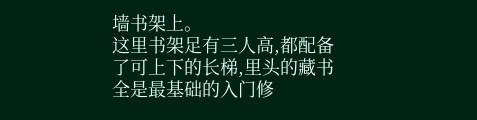墙书架上。
这里书架足有三人高,都配备了可上下的长梯,里头的藏书全是最基础的入门修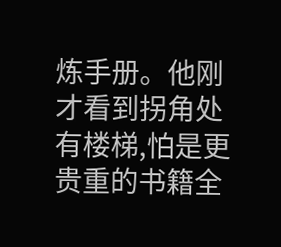炼手册。他刚才看到拐角处有楼梯,怕是更贵重的书籍全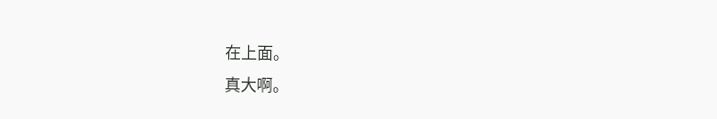在上面。
真大啊。